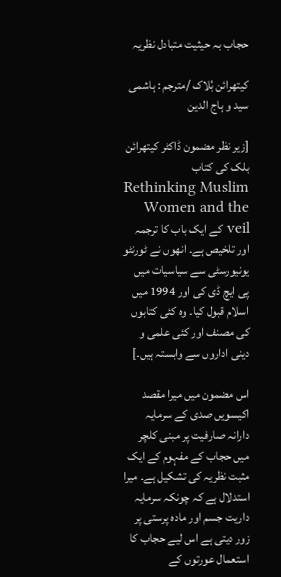حجاب بہ حیثیت متبادل نظریہ

کیتھرائن بُلاک /مترجم : ہاشمی سید و ہاج الدین

[زیر نظر مضمون ڈاکٹر کیتھرائن بلک کی کتاب Rethinking Muslim Women and the veil کے ایک باب کا ترجمہ اور تلخیص ہے۔ انھوں نے ٹورنٹو یونیورسٹی سے سیاسیات میں پی ایچ ڈی کی اور 1994 میں اسلام قبول کیا۔ وہ کئی کتابوں کی مصنف اور کئی علمی و دینی اداروں سے وابستہ ہیں۔]

اس مضمون میں میرا مقصد اکیسویں صدی کے سرمایہ دارانہ صارفیت پر مبنی کلچر میں حجاب کے مفہوم کے ایک مثبت نظریہ کی تشکیل ہے۔ میرا استدلال ہے کہ چونکہ سرمایہ داریت جسم اور مادہ پرستی پر زور دیتی ہے اس لیے حجاب کا استعمال عورتوں کے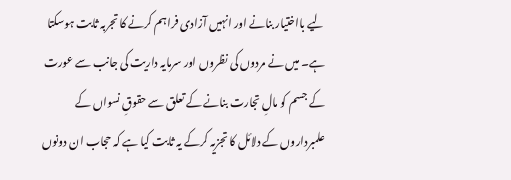لیے بااختیار بنانے اور انہیں آزادی فراہم کرنے کا تجربہ ثابت ہوسکتا ہے۔ میں نے مردوں کی نظروں اور سرمایہ داریت کی جانب سے عورت کے جسم کو مالِ تجارت بنانے کے تعلق سے حقوقِ نسواں کے علمبرداروں کے دلائل کا تجزیہ کرکے یہ ثابت کیا ہے کہ حجاب ان دونوں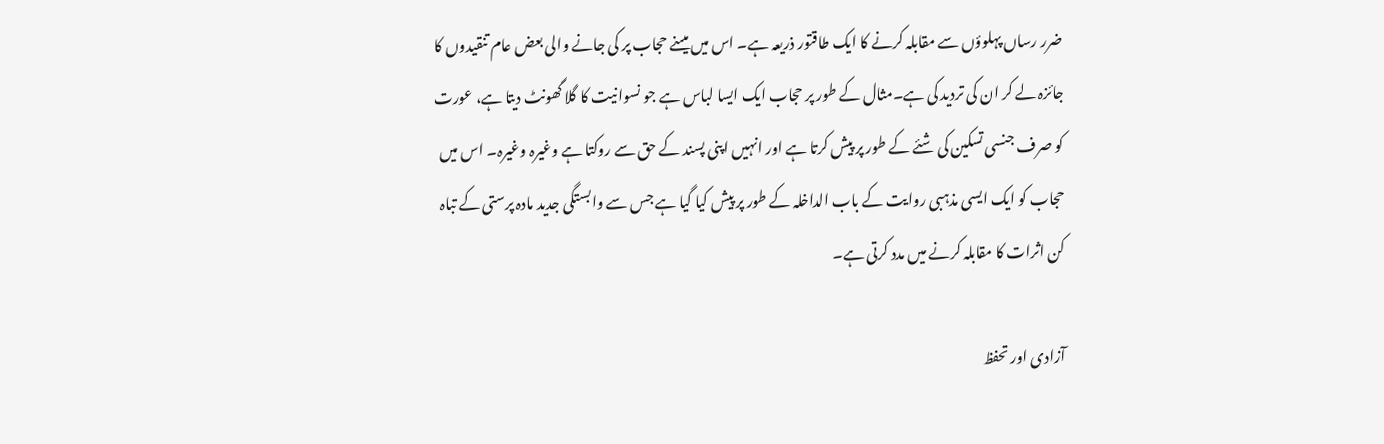ضرر رساں پہلوؤں سے مقابلہ کرنے کا ایک طاقتور ذریعہ ہے۔ اس میں میںنے حجاب پر کی جانے والی بعض عام تنقیدوں کا جائزہ لے کر ان کی تردید کی ہے۔مثال کے طور پر حجاب ایک ایسا لباس ہے جو نسوانیت کا گلا گھونٹ دیتا ہے، عورت کو صرف جنسی تسکین کی شئے کے طور پر پیش کرتا ہے اور انہیں اپنی پسند کے حق سے روکتا ہے وغیرہ وغیرہ۔ اس میں حجاب کو ایک ایسی مذہبی روایت کے باب الداخلہ کے طور پر پیش کیا گیا ہے جس سے وابستگی جدید مادہ پرستی کے تباہ کن اثرات کا مقابلہ کرنے میں مدد کرتی ہے۔

آزادی اور تحفظ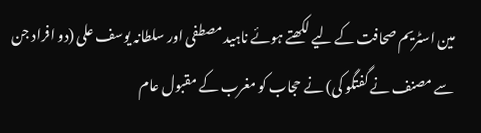مین اسٹریم صحافت کے لیے لکھتے ہوئے ناہید مصطفی اور سلطانہ یوسف علی (دو افراد جن سے مصنف نے گفتگو کی) نے حجاب کو مغرب کے مقبول عام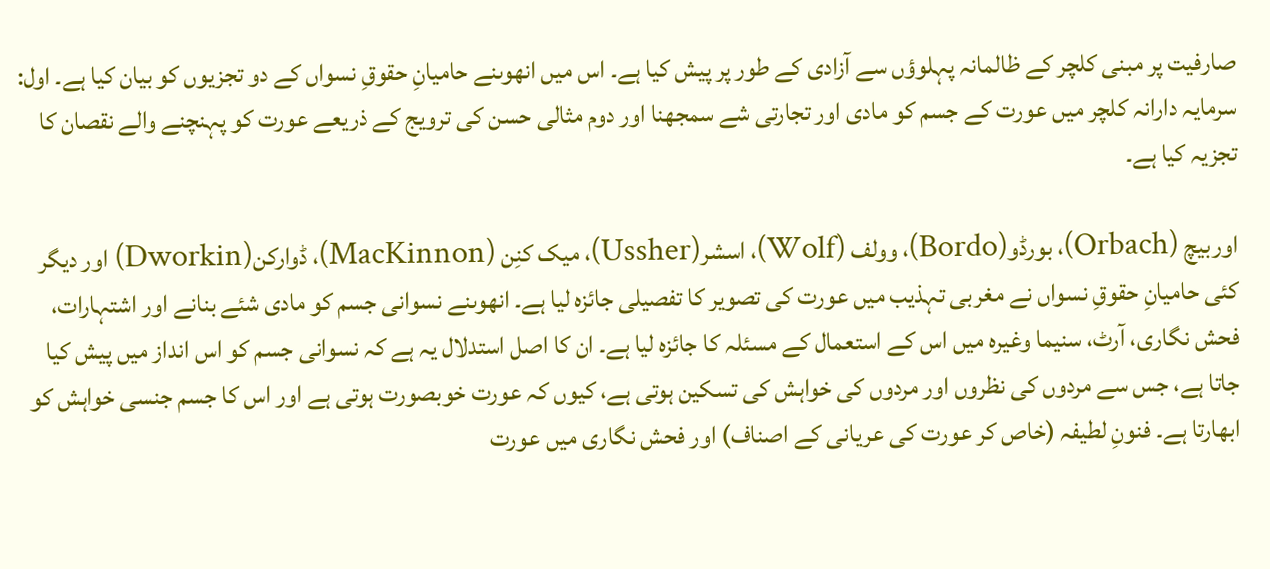صارفیت پر مبنی کلچر کے ظالمانہ پہلوؤں سے آزادی کے طور پر پیش کیا ہے۔ اس میں انھوںنے حامیانِ حقوقِ نسواں کے دو تجزیوں کو بیان کیا ہے۔ اول: سرمایہ دارانہ کلچر میں عورت کے جسم کو مادی اور تجارتی شے سمجھنا اور دوم مثالی حسن کی ترویج کے ذریعے عورت کو پہنچنے والے نقصان کا تجزیہ کیا ہے۔

اوربیچ (Orbach)، بورڈو(Bordo)، وولف (Wolf)، اسشر(Ussher)، میک کنِن (MacKinnon)، ڈوارکن(Dworkin) اور دیگر کئی حامیانِ حقوقِ نسواں نے مغربی تہذیب میں عورت کی تصویر کا تفصیلی جائزہ لیا ہے۔ انھوںنے نسوانی جسم کو مادی شئے بنانے اور اشتہارات، فحش نگاری، آرٹ، سنیما وغیرہ میں اس کے استعمال کے مسئلہ کا جائزہ لیا ہے۔ ان کا اصل استدلال یہ ہے کہ نسوانی جسم کو اس انداز میں پیش کیا جاتا ہے، جس سے مردوں کی نظروں اور مردوں کی خواہش کی تسکین ہوتی ہے، کیوں کہ عورت خوبصورت ہوتی ہے اور اس کا جسم جنسی خواہش کو ابھارتا ہے۔ فنونِ لطیفہ (خاص کر عورت کی عریانی کے اصناف) اور فحش نگاری میں عورت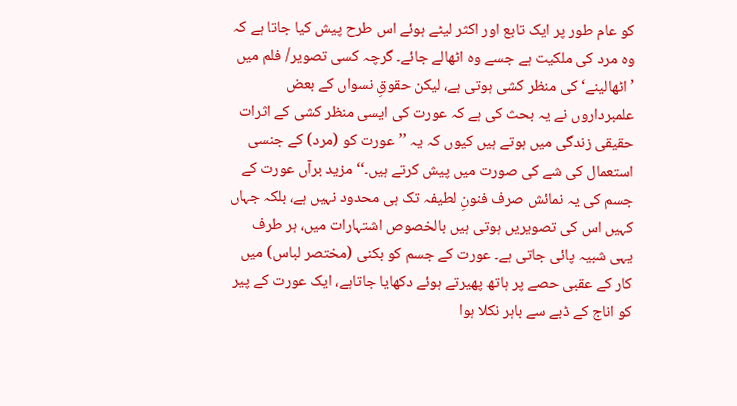کو عام طور پر ایک تابع اور اکثر لیٹے ہوئے اس طرح پیش کیا جاتا ہے کہ وہ مرد کی ملکیت ہے جسے وہ اٹھالے جائے۔ گرچہ کسی تصویر/ فلم میں ’اٹھالینے‘ کی منظر کشی ہوتی ہے، لیکن حقوقِ نسواں کے بعض علمبرداروں نے یہ بحث کی ہے کہ عورت کی ایسی منظر کشی کے اثرات حقیقی زندگی میں ہوتے ہیں کیوں کہ یہ ’’عورت کو (مرد) کے جنسی استعمال کی شے کی صورت میں پیش کرتے ہیں۔‘‘ مزید برآں عورت کے جسم کی یہ نمائش صرف فنونِ لطیفہ تک ہی محدود نہیں ہے، بلکہ جہاں کہیں اس کی تصویریں ہوتی ہیں بالخصوص اشتہارات میں، ہر طرف یہی شبیہ پائی جاتی ہے۔ عورت کے جسم کو بکنی (مختصر لباس) میں کار کے عقبی حصے پر ہاتھ پھیرتے ہوئے دکھایا جاتاہے، ایک عورت کے پیر کو اناج کے ڈبے سے باہر نکلا ہوا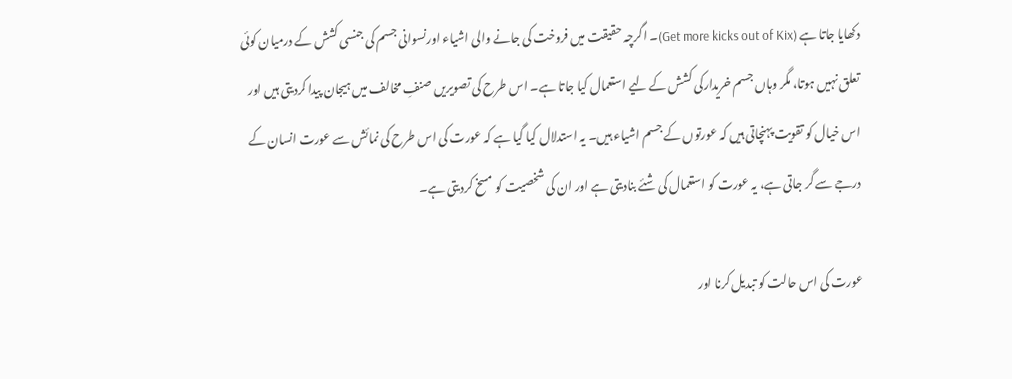دکھایا جاتا ہے (Get more kicks out of Kix)۔ اگرچہ حقیقت میں فروخت کی جانے والی اشیاء اورنسوانی جسم کی جنسی کشش کے درمیان کوئی تعلق نہیں ہوتا، مگر وہاں جسم خریدارکی کشش کے لیے استعمال کیا جاتا ہے۔ اس طرح کی تصویریں صنفِ مخالف میں ہیجان پیدا کردیتی ہیں اور اس خیال کو تقویت پہنچاتی ہیں کہ عورتوں کے جسم اشیاء ہیں۔ یہ استدلال کیا گیا ہے کہ عورت کی اس طرح کی نمائش سے عورت انسان کے درجے سے گر جاتی ہے، یہ عورت کو استعمال کی شئے بنادیتی ہے اور ان کی شخصیت کو مسخ کردیتی ہے۔

عورت کی اس حالت کو تبدیل کرنا اور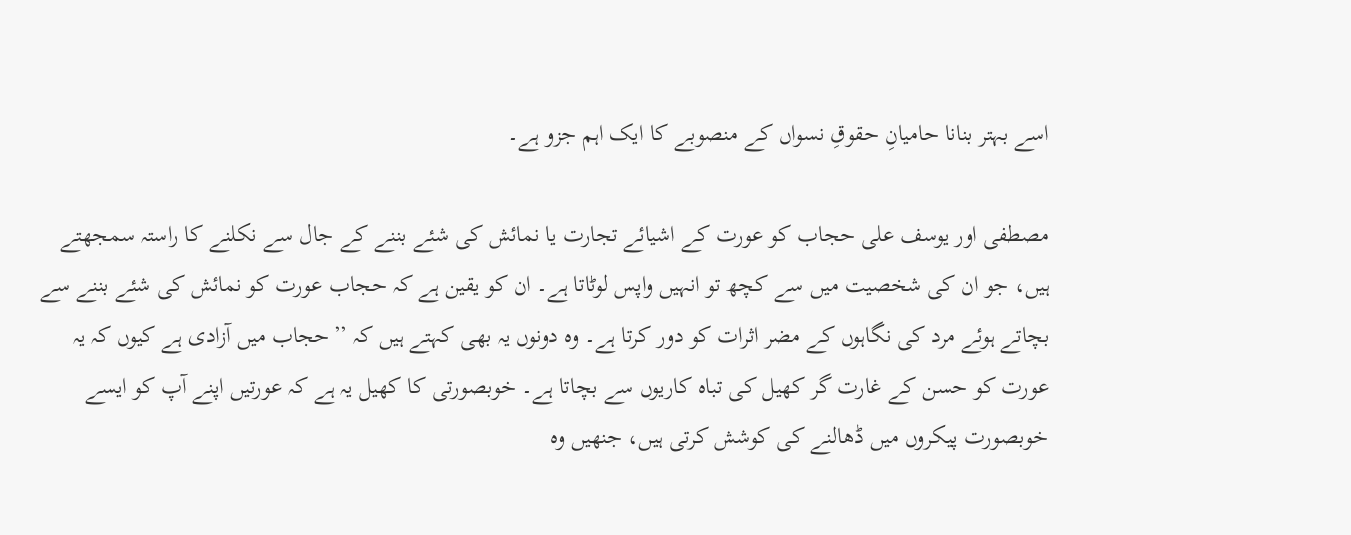اسے بہتر بنانا حامیانِ حقوقِ نسواں کے منصوبے کا ایک اہم جزو ہے۔

مصطفی اور یوسف علی حجاب کو عورت کے اشیائے تجارت یا نمائش کی شئے بننے کے جال سے نکلنے کا راستہ سمجھتے ہیں، جو ان کی شخصیت میں سے کچھ تو انہیں واپس لوٹاتا ہے۔ ان کو یقین ہے کہ حجاب عورت کو نمائش کی شئے بننے سے بچاتے ہوئے مرد کی نگاہوں کے مضر اثرات کو دور کرتا ہے۔ وہ دونوں یہ بھی کہتے ہیں کہ ’’حجاب میں آزادی ہے کیوں کہ یہ عورت کو حسن کے غارت گر کھیل کی تباہ کاریوں سے بچاتا ہے۔ خوبصورتی کا کھیل یہ ہے کہ عورتیں اپنے آپ کو ایسے خوبصورت پیکروں میں ڈھالنے کی کوشش کرتی ہیں، جنھیں وہ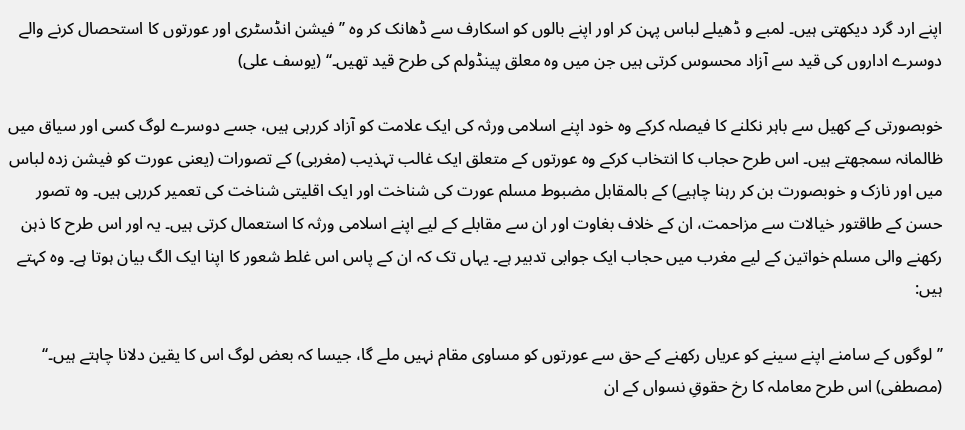اپنے ارد گرد دیکھتی ہیں۔ لمبے و ڈھیلے لباس پہن کر اور اپنے بالوں کو اسکارف سے ڈھانک کر وہ ’’فیشن انڈسٹری اور عورتوں کا استحصال کرنے والے دوسرے اداروں کی قید سے آزاد محسوس کرتی ہیں جن میں وہ معلق پینڈولم کی طرح قید تھیں۔‘‘ (یوسف علی)

خوبصورتی کے کھیل سے باہر نکلنے کا فیصلہ کرکے وہ خود اپنے اسلامی ورثہ کی ایک علامت کو آزاد کررہی ہیں، جسے دوسرے لوگ کسی اور سیاق میں ظالمانہ سمجھتے ہیں۔ اس طرح حجاب کا انتخاب کرکے وہ عورتوں کے متعلق ایک غالب تہذیب (مغربی) کے تصورات (یعنی عورت کو فیشن زدہ لباس میں اور نازک و خوبصورت بن کر رہنا چاہیے) کے بالمقابل مضبوط مسلم عورت کی شناخت اور ایک اقلیتی شناخت کی تعمیر کررہی ہیں۔ وہ تصور حسن کے طاقتور خیالات سے مزاحمت، ان کے خلاف بغاوت اور ان سے مقابلے کے لیے اپنے اسلامی ورثہ کا استعمال کرتی ہیں۔ یہ اور اس طرح کا ذہن رکھنے والی مسلم خواتین کے لیے مغرب میں حجاب ایک جوابی تدبیر ہے۔ یہاں تک کہ ان کے پاس اس غلط شعور کا اپنا ایک الگ بیان ہوتا ہے۔ وہ کہتے ہیں:

’’لوگوں کے سامنے اپنے سینے کو عریاں رکھنے کے حق سے عورتوں کو مساوی مقام نہیں ملے گا، جیسا کہ بعض لوگ اس کا یقین دلانا چاہتے ہیں۔‘‘ (مصطفی) اس طرح معاملہ کا رخ حقوقِ نسواں کے ان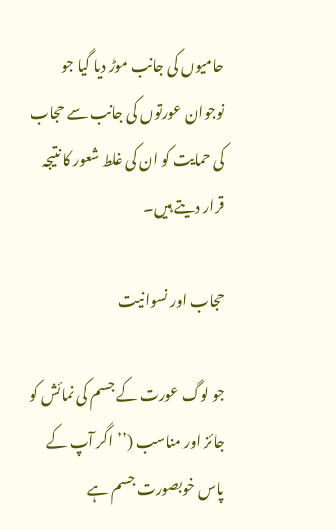حامیوں کی جانب موڑ دیا گیا جو نوجوان عورتوں کی جانب سے حجاب کی حمایت کو ان کی غلط شعور کا نتیجہ قرار دیتے ہیں۔

حجاب اور نسوانیت

جو لوگ عورت کے جسم کی نمائش کو جائز اور مناسب (’’اگر آپ کے پاس خوبصورت جسم ہے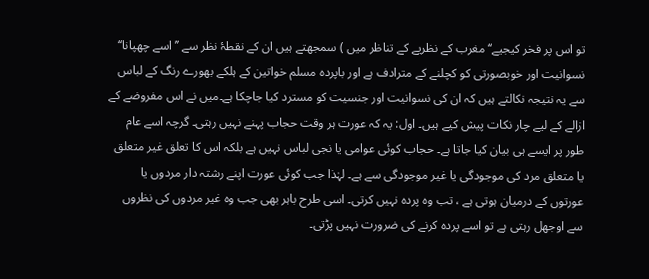تو اس پر فخر کیجیے‘‘ مغرب کے نظریے کے تناظر میں ) سمجھتے ہیں ان کے نقطۂ نظر سے ’’اسے چھپانا‘‘ نسوانیت اور خوبصورتی کو کچلنے کے مترادف ہے اور باپردہ مسلم خواتین کے ہلکے بھورے رنگ کے لباس سے یہ نتیجہ نکالتے ہیں کہ ان کی نسوانیت اور جنسیت کو مسترد کیا جاچکا ہے۔میں نے اس مفروضے کے ازالے کے لیے چار نکات پیش کیے ہیں۔ اول: یہ کہ عورت ہر وقت حجاب پہنے نہیں رہتی۔ گرچہ اسے عام طور پر ایسے ہی بیان کیا جاتا ہے۔ حجاب کوئی عوامی یا نجی لباس نہیں ہے بلکہ اس کا تعلق غیر متعلق یا متعلق مرد کی موجودگی یا غیر موجودگی سے ہے۔ لہٰذا جب کوئی عورت اپنے رشتہ دار مردوں یا عورتوں کے درمیان ہوتی ہے ، تب وہ پردہ نہیں کرتی۔ اسی طرح باہر بھی جب وہ غیر مردوں کی نظروں سے اوجھل رہتی ہے تو اسے پردہ کرنے کی ضرورت نہیں پڑتی۔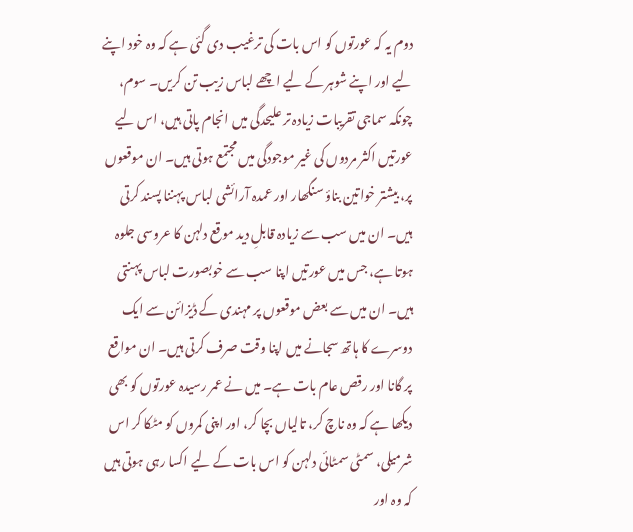دوم یہ کہ عورتوں کو اس بات کی ترغیب دی گئی ہے کہ وہ خود اپنے لیے اور اپنے شوہر کے لیے اچھے لباس زیب تن کریں۔ سوم، چونکہ سماجی تقریبات زیادہ تر علیحدگی میں انجام پاتی ہیں، اس لیے عورتیں اکثر مردوں کی غیر موجودگی میں مجتمع ہوتی ہیں۔ ان موقعوں پر، بیشتر خواتین بناؤ سنگھار اور عمدہ آرائشی لباس پہننا پسند کرتی ہیں۔ ان میں سب سے زیادہ قابلِ دید موقع دلہن کا عروسی جلوہ ہوتا ہے، جس میں عورتیں اپنا سب سے خوبصورت لباس پہنتی ہیں۔ ان میں سے بعض موقعوں پر مہندی کے ڈیزائن سے ایک دوسرے کا ہاتھ سجانے میں اپنا وقت صرف کرتی ہیں۔ ان مواقع پر گانا اور رقص عام بات ہے۔ میں نے عمر رسیدہ عورتوں کو بھی دیکھا ہے کہ وہ ناچ کر، تالیاں بچا کر، اور اپنی کمروں کو مٹکا کر اس شرمیلی، سمٹی سمٹائی دلہن کو اس بات کے لیے اکسا رہی ہوتی ہیں کہ وہ اور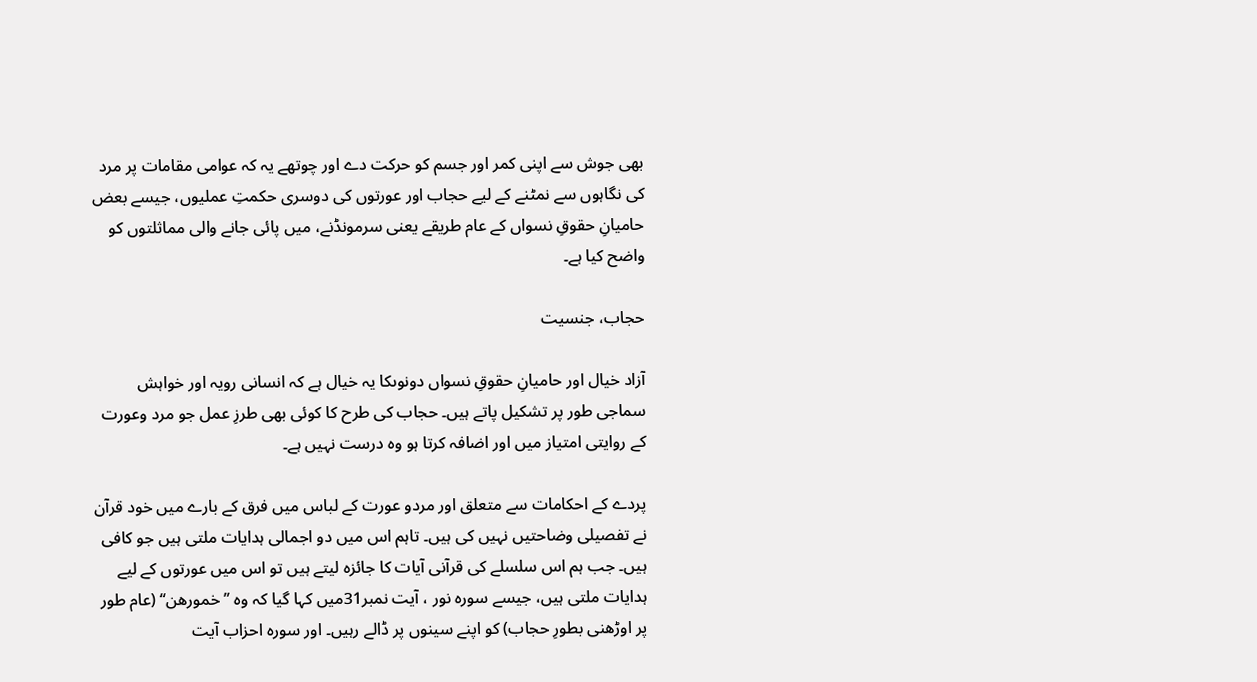بھی جوش سے اپنی کمر اور جسم کو حرکت دے اور چوتھے یہ کہ عوامی مقامات پر مرد کی نگاہوں سے نمٹنے کے لیے حجاب اور عورتوں کی دوسری حکمتِ عملیوں، جیسے بعض حامیانِ حقوقِ نسواں کے عام طریقے یعنی سرمونڈنے، میں پائی جانے والی مماثلتوں کو واضح کیا ہے۔

حجاب، جنسیت

آزاد خیال اور حامیانِ حقوقِ نسواں دونوںکا یہ خیال ہے کہ انسانی رویہ اور خواہش سماجی طور پر تشکیل پاتے ہیں۔ حجاب کی طرح کا کوئی بھی طرزِ عمل جو مرد وعورت کے روایتی امتیاز میں اور اضافہ کرتا ہو وہ درست نہیں ہے۔

پردے کے احکامات سے متعلق اور مردو عورت کے لباس میں فرق کے بارے میں خود قرآن نے تفصیلی وضاحتیں نہیں کی ہیں۔ تاہم اس میں دو اجمالی ہدایات ملتی ہیں جو کافی ہیں۔ جب ہم اس سلسلے کی قرآنی آیات کا جائزہ لیتے ہیں تو اس میں عورتوں کے لیے ہدایات ملتی ہیں، جیسے سورہ نور ، آیت نمبر31میں کہا گیا کہ وہ ’’خمورھن‘‘ (عام طور پر اوڑھنی بطورِ حجاب) کو اپنے سینوں پر ڈالے رہیں۔ اور سورہ احزاب آیت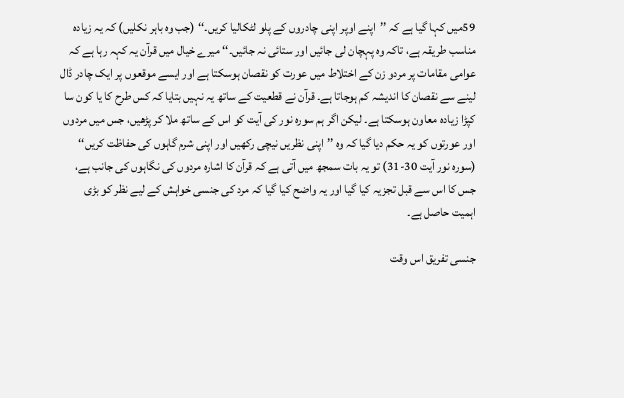59میں کہا گیا ہے کہ ’’اپنے اوپر اپنی چادروں کے پلو لٹکالیا کریں۔‘‘ (جب وہ باہر نکلیں) کہ یہ زیادہ مناسب طریقہ ہے، تاکہ وہ پہچان لی جائیں اور ستائی نہ جائیں۔‘‘ میرے خیال میں قرآن یہ کہہ رہا ہے کہ عوامی مقامات پر مردو زن کے اختلاط میں عورت کو نقصان ہوسکتا ہے اور ایسے موقعوں پر ایک چادر ڈال لینے سے نقصان کا اندیشہ کم ہوجاتا ہے۔ قرآن نے قطعیت کے ساتھ یہ نہیں بتایا کہ کس طرح کا یا کون سا کپڑا زیادہ معاون ہوسکتا ہے۔ لیکن اگر ہم سورہ نور کی آیت کو اس کے ساتھ ملا کر پڑھیں، جس میں مردوں اور عورتوں کو یہ حکم دیا گیا کہ وہ ’’اپنی نظریں نیچی رکھیں اور اپنی شرم گاہوں کی حفاظت کریں‘‘ (سورہ نور آیت 30-31) تو یہ بات سمجھ میں آتی ہے کہ قرآن کا اشارہ مردوں کی نگاہوں کی جانب ہے، جس کا اس سے قبل تجزیہ کیا گیا اور یہ واضح کیا گیا کہ مرد کی جنسی خواہش کے لیے نظر کو بڑی اہمیت حاصل ہے۔

جنسی تفریق اس وقت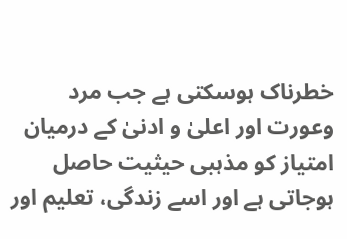خطرناک ہوسکتی ہے جب مرد وعورت اور اعلیٰ و ادنیٰ کے درمیان امتیاز کو مذہبی حیثیت حاصل ہوجاتی ہے اور اسے زندگی، تعلیم اور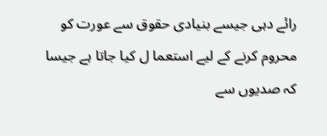رائے دہی جیسے بنیادی حقوق سے عورت کو محروم کرنے کے لیے استعما ل کیا جاتا ہے جیسا کہ صدیوں سے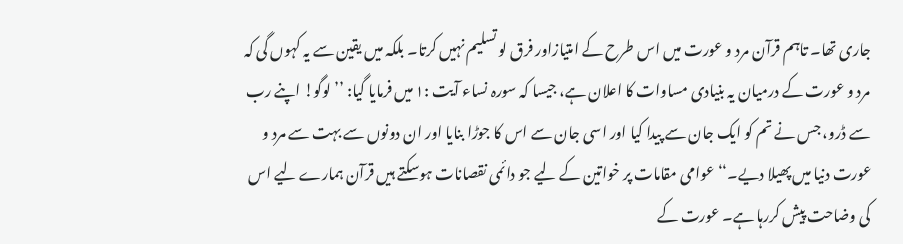جاری تھا۔ تاہم قرآن مرد و عورت میں اس طرح کے امتیازاور فرق لو تسلیم نہیں کرتا۔ بلکہ میں یقین سے یہ کہوں گی کہ مرد و عورت کے درمیان یہ بنیادی مساوات کا اعلان ہے، جیسا کہ سورہ نساء آیت :۱ میں فرمایا گیا: ’’لوگو! اپنے رب سے ڈرو، جس نے تم کو ایک جان سے پیدا کیا اور اسی جان سے اس کا جوڑا بنایا اور ان دونوں سے بہت سے مرد و عورت دنیا میں پھیلا دیے۔‘‘ عوامی مقامات پر خواتین کے لیے جو دائمی نقصانات ہوسکتے ہیں قرآن ہمارے لیے اس کی وضاحت پیش کررہا ہے۔ عورت کے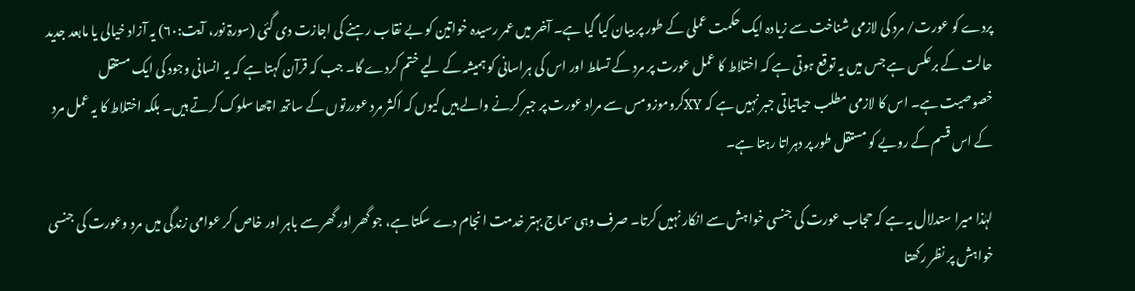پردے کو عورت/ مرد کی لازمی شناخت سے زیادہ ایک حکمت عملی کے طور پر بیان کیا گیا ہے۔ آخر میں عمر رسیدہ خواتین کو بے نقاب رہنے کی اجازت دی گئی (سورۃ نور، آیت:۶۰) یہ آزاد خیالی یا مابعد جدید حالت کے برعکس ہے جس میں یہ توقع ہوتی ہے کہ اختلاط کا عمل عورت پر مرد کے تسلط اور اس کی ہراسانی کو ہمیشہ کے لیے ختم کردے گا۔ جب کہ قرآن کہتا ہے کہ یہ انسانی وجود کی ایک مستقل خصوصیت ہے۔ اس کا لازمی مطلب حیاتیاتی جبر نہیں ہے کہ XYکروموزومس سے مراد عورت پر جبر کرنے والے ہیں کیوں کہ اکثر مرد عوررتوں کے ساتھ اچھا سلوک کرتے ہیں۔ بلکہ اختلاط کا یہ عمل مرد کے اس قسم کے رویے کو مستقل طور پر دہراتا رہتا ہے۔

لہٰذا میرا ستدلال یہ ہے کہ حجاب عورت کی جنسی خواہش سے انکار نہیں کرتا۔ صرف وہی سماج بہتر خدمت انجام دے سکتا ہے، جو گھر اور گھر سے باہر اور خاص کر عوامی زندگی میں مرد وعورت کی جنسی خواہش پر نظر رکھتا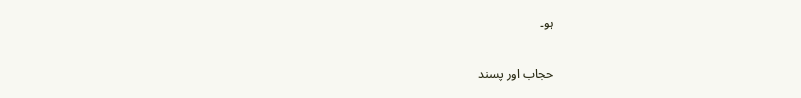ہو۔

حجاب اور پسند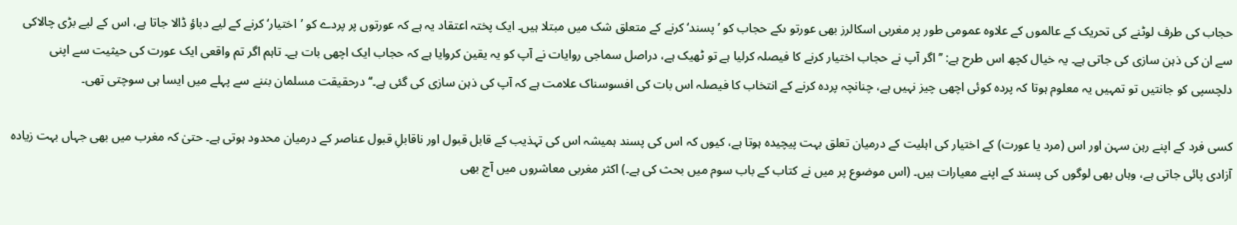حجاب کی طرف لوٹنے کی تحریک کے عالموں کے علاوہ عمومی طور پر مغربی اسکالرز بھی عورتو ںکے حجاب کو ’پسند‘ کرنے کے متعلق شک میں مبتلا ہیں۔ ایک پختہ اعتقاد یہ ہے کہ عورتوں پر پردے کو ’اختیار‘ کرنے کے لیے دباؤ ڈالا جاتا ہے، اس کے لیے بڑی چالاکی سے ان کی ذہن سازی کی جاتی ہے۔ یہ خیال کچھ اس طرح ہے: ’’اگر آپ نے حجاب اختیار کرنے کا فیصلہ کرلیا ہے تو ٹھیک ہے، دراصل سماجی روایات نے آپ کو یہ یقین کروایا ہے کہ حجاب ایک اچھی بات ہے۔ تاہم اگر تم واقعی ایک عورت کی حیثیت سے اپنی دلچسپی کو جانتیں تو تمہیں یہ معلوم ہوتا کہ پردہ کوئی اچھی چیز نہیں ہے، چنانچہ پردہ کرنے کے انتخاب کا فیصلہ اس بات کی افسوسناک علامت ہے کہ آپ کی ذہن سازی کی گئی ہے۔‘‘ درحقیقت مسلمان بننے سے پہلے میں ایسا ہی سوچتی تھی۔

کسی فرد کے اپنے رہن سہن اور اس (مرد یا عورت) کے اختیار کی اہلیت کے درمیان تعلق بہت پیچیدہ ہوتا ہے، کیوں کہ اس کی پسند ہمیشہ اس کی تہذیب کے قابل قبول اور ناقابلِ قبول عناصر کے درمیان محدود ہوتی ہے۔ حتیٰ کہ مغرب میں بھی جہاں بہت زیادہ آزادی پائی جاتی ہے، وہاں بھی لوگوں کی پسند کے اپنے معیارات ہیں۔ (اس موضوع پر میں نے کتاب کے باب سوم میں بحث کی ہے۔) اکثر مغربی معاشروں میں آج بھی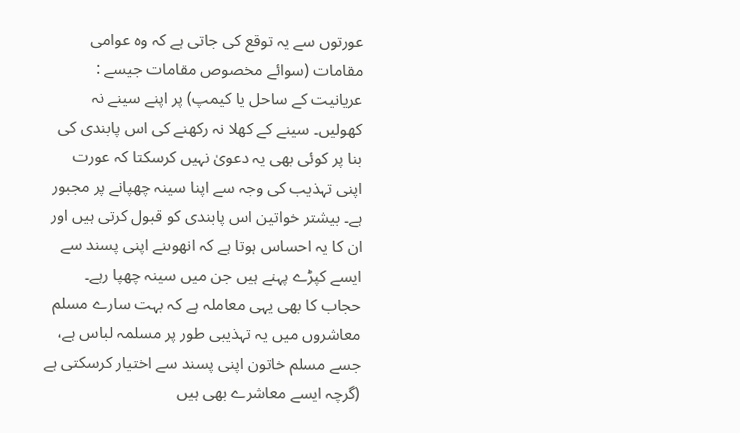عورتوں سے یہ توقع کی جاتی ہے کہ وہ عوامی مقامات (سوائے مخصوص مقامات جیسے : عریانیت کے ساحل یا کیمپ) پر اپنے سینے نہ کھولیں۔ سینے کے کھلا نہ رکھنے کی اس پابندی کی بنا پر کوئی بھی یہ دعویٰ نہیں کرسکتا کہ عورت اپنی تہذیب کی وجہ سے اپنا سینہ چھپانے پر مجبور ہے۔ بیشتر خواتین اس پابندی کو قبول کرتی ہیں اور ان کا یہ احساس ہوتا ہے کہ انھوںنے اپنی پسند سے ایسے کپڑے پہنے ہیں جن میں سینہ چھپا رہے۔ حجاب کا بھی یہی معاملہ ہے کہ بہت سارے مسلم معاشروں میں یہ تہذیبی طور پر مسلمہ لباس ہے، جسے مسلم خاتون اپنی پسند سے اختیار کرسکتی ہے (گرچہ ایسے معاشرے بھی ہیں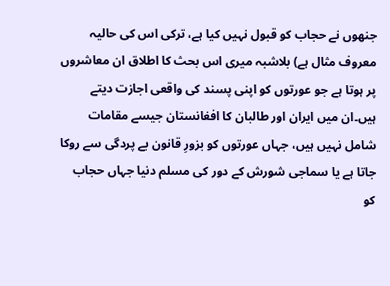جنھوں نے حجاب کو قبول نہیں کیا ہے، ترکی اس کی حالیہ معروف مثال ہے) بلاشبہ میری اس بحث کا اطلاق ان معاشروں پر ہوتا ہے جو عورتوں کو اپنی پسند کی واقعی اجازت دیتے ہیں۔ان میں ایران اور طالبان کا افغانستان جیسے مقامات شامل نہیں ہیں، جہاں عورتوں کو بزورِ قانون بے پردگی سے روکا جاتا ہے یا سماجی شورش کے دور کی مسلم دنیا جہاں حجاب کو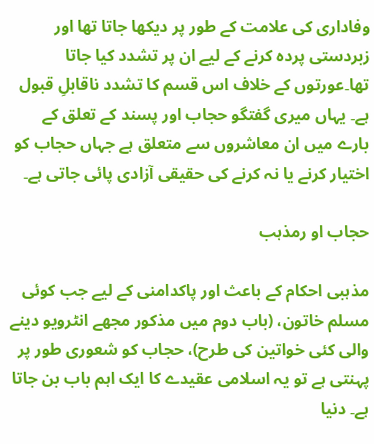وفاداری کی علامت کے طور پر دیکھا جاتا تھا اور زبردستی پردہ کرنے کے لیے ان پر تشدد کیا جاتا تھا۔عورتوں کے خلاف اس قسم کا تشدد ناقابلِ قبول ہے۔ یہاں میری گفتگو حجاب اور پسند کے تعلق کے بارے میں ان معاشروں سے متعلق ہے جہاں حجاب کو اختیار کرنے یا نہ کرنے کی حقیقی آزادی پائی جاتی ہے۔

حجاب او رمذہب

مذہبی احکام کے باعث اور پاکدامنی کے لیے جب کوئی مسلم خاتون، (باب دوم میں مذکور مجھے انٹرویو دینے والی کئی خواتین کی طرح)، حجاب کو شعوری طور پر پہنتی ہے تو یہ اسلامی عقیدے کا ایک اہم باب بن جاتا ہے۔ دنیا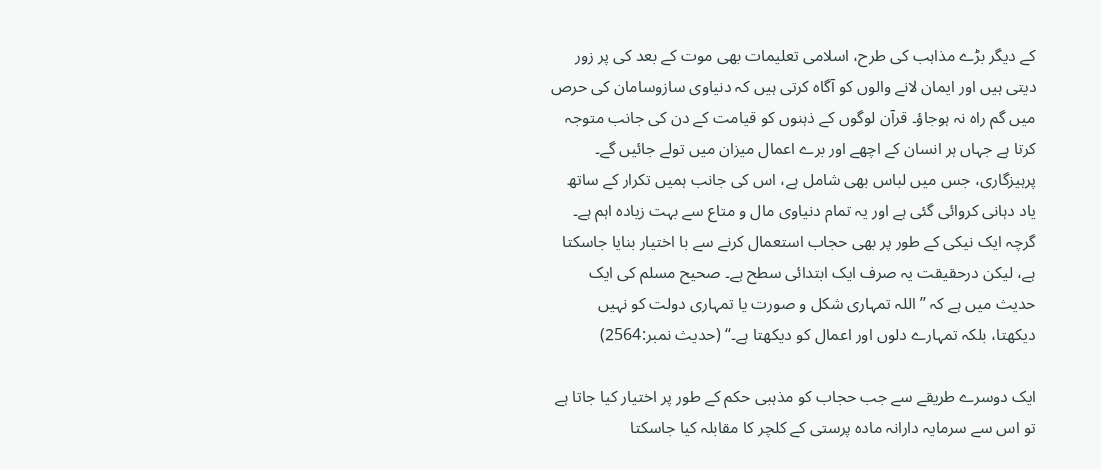کے دیگر بڑے مذاہب کی طرح، اسلامی تعلیمات بھی موت کے بعد کی پر زور دیتی ہیں اور ایمان لانے والوں کو آگاہ کرتی ہیں کہ دنیاوی سازوسامان کی حرص میں گم راہ نہ ہوجاؤ۔ قرآن لوگوں کے ذہنوں کو قیامت کے دن کی جانب متوجہ کرتا ہے جہاں ہر انسان کے اچھے اور برے اعمال میزان میں تولے جائیں گے۔ پرہیزگاری، جس میں لباس بھی شامل ہے، اس کی جانب ہمیں تکرار کے ساتھ یاد دہانی کروائی گئی ہے اور یہ تمام دنیاوی مال و متاع سے بہت زیادہ اہم ہے۔ گرچہ ایک نیکی کے طور پر بھی حجاب استعمال کرنے سے با اختیار بنایا جاسکتا ہے، لیکن درحقیقت یہ صرف ایک ابتدائی سطح ہے۔ صحیح مسلم کی ایک حدیث میں ہے کہ ’’اللہ تمہاری شکل و صورت یا تمہاری دولت کو نہیں دیکھتا، بلکہ تمہارے دلوں اور اعمال کو دیکھتا ہے۔‘‘ (حدیث نمبر:2564)

ایک دوسرے طریقے سے جب حجاب کو مذہبی حکم کے طور پر اختیار کیا جاتا ہے تو اس سے سرمایہ دارانہ مادہ پرستی کے کلچر کا مقابلہ کیا جاسکتا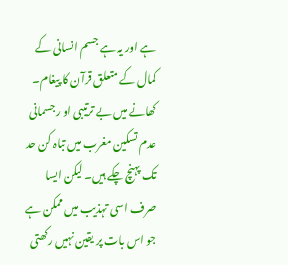ہے اور یہ ہے جسم انسانی کے کمال کے متعلق قرآن کا پیغام۔ کھانے میں بے ترتیبی او رجسمانی عدم تسکین مغرب میں تباہ کن حد تک پہنچ چکے ہیں۔ لیکن ایسا صرف اسی تہذیب میں ممکن ہے جو اس بات پر یقین نہیں رکھتی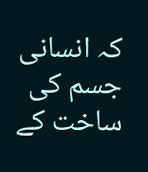کہ انسانی جسم کی ساخت کے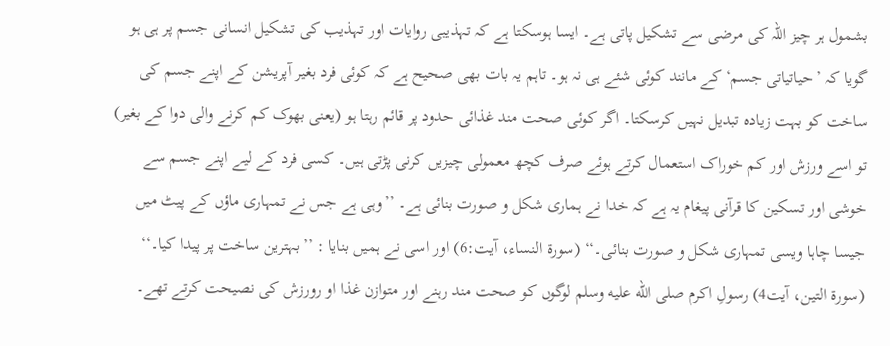بشمول ہر چیز اللہ کی مرضی سے تشکیل پاتی ہے۔ ایسا ہوسکتا ہے کہ تہذیبی روایات اور تہذیب کی تشکیل انسانی جسم پر ہی ہو گویا کہ ’حیاتیاتی جسم‘ کے مانند کوئی شئے ہی نہ ہو۔ تاہم یہ بات بھی صحیح ہے کہ کوئی فرد بغیر آپریشن کے اپنے جسم کی ساخت کو بہت زیادہ تبدیل نہیں کرسکتا۔ اگر کوئی صحت مند غذائی حدود پر قائم رہتا ہو (یعنی بھوک کم کرنے والی دوا کے بغیر) تو اسے ورزش اور کم خوراک استعمال کرتے ہوئے صرف کچھ معمولی چیزیں کرنی پڑتی ہیں۔ کسی فرد کے لیے اپنے جسم سے خوشی اور تسکین کا قرآنی پیغام یہ ہے کہ خدا نے ہماری شکل و صورت بنائی ہے۔ ’’وہی ہے جس نے تمہاری ماؤں کے پیٹ میں جیسا چاہا ویسی تمہاری شکل و صورت بنائی۔‘‘ (سورۃ النساء، آیت:6) اور اسی نے ہمیں بنایا : ’’بہترین ساخت پر پیدا کیا۔‘‘ (سورۃ التین، آیت4) رسولِ اکرم صلى الله عليه وسلم لوگوں کو صحت مند رہنے اور متوازن غذا او رورزش کی نصیحت کرتے تھے۔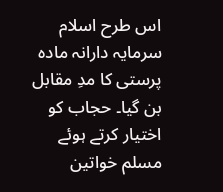اس طرح اسلام سرمایہ دارانہ مادہ پرستی کا مدِ مقابل بن گیا۔ حجاب کو اختیار کرتے ہوئے مسلم خواتین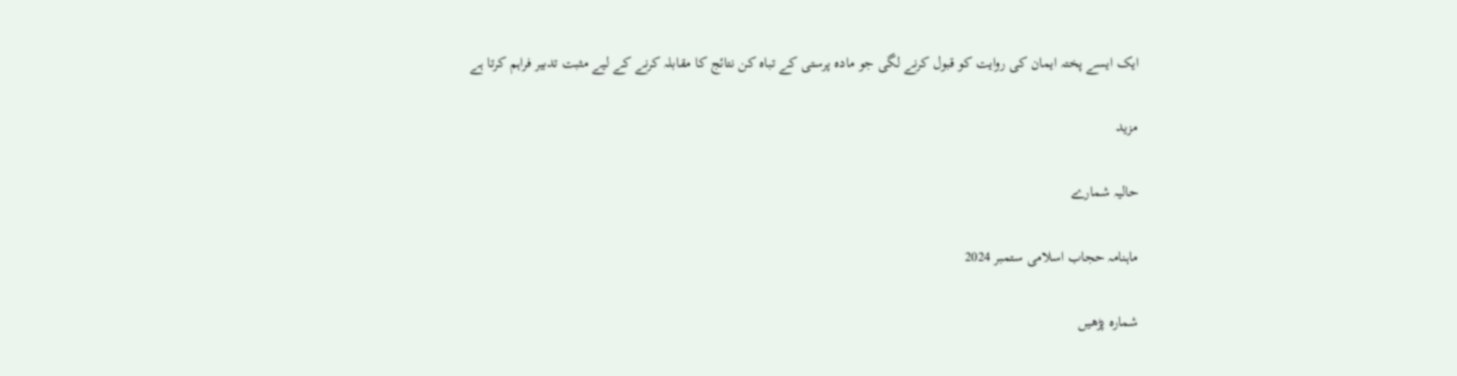ایک ایسے پختہ ایمان کی روایت کو قبول کرنے لگی جو مادہ پرستی کے تباہ کن نتائج کا مقابلہ کرنے کے لیے مثبت تدبیر فراہم کرتا ہے

مزید

حالیہ شمارے

ماہنامہ حجاب اسلامی ستمبر 2024

شمارہ پڑھیں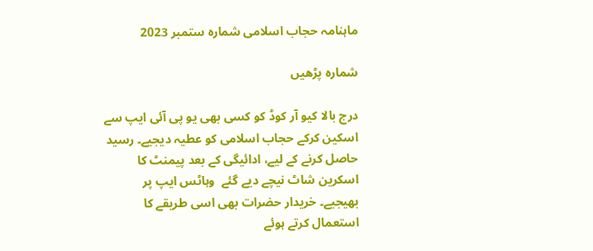ماہنامہ حجاب اسلامی شمارہ ستمبر 2023

شمارہ پڑھیں

درج بالا کیو آر کوڈ کو کسی بھی یو پی آئی ایپ سے اسکین کرکے حجاب اسلامی کو عطیہ دیجیے۔ رسید حاصل کرنے کے لیے، ادائیگی کے بعد پیمنٹ کا اسکرین شاٹ نیچے دیے گئے  وہاٹس ایپ پر بھیجیے۔ خریدار حضرات بھی اسی طریقے کا استعمال کرتے ہوئے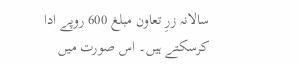سالانہ زرِ تعاون مبلغ 600 روپے ادا کرسکتے ہیں۔ اس صورت میں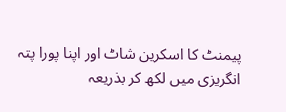پیمنٹ کا اسکرین شاٹ اور اپنا پورا پتہ انگریزی میں لکھ کر بذریعہ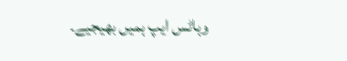وہاٹس ایپ ہمیں بھیجیے۔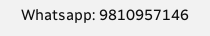Whatsapp: 9810957146